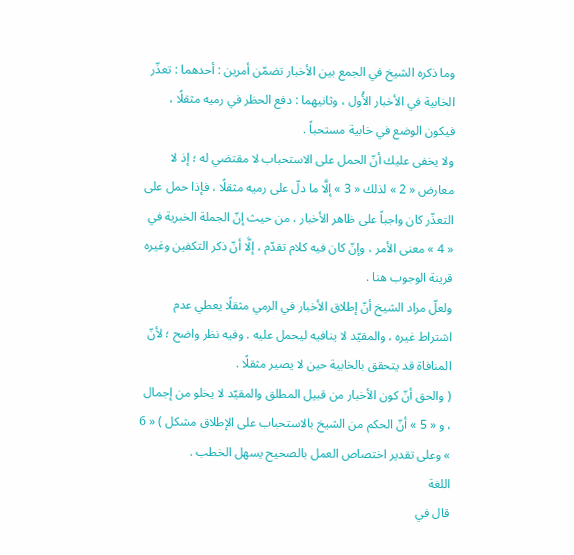وما ذكره الشيخ في الجمع بين الأخبار تضمّن أمرين : أحدهما : تعذّر الخابية في الأخبار الأُول ، وثانيهما : دفع الحظر في رميه مثقلًا ، فيكون الوضع في خابية مستحباً .
ولا يخفى عليك أنّ الحمل على الاستحباب لا مقتضي له ؛ إذ لا معارض « 2 » لذلك « 3 » إلَّا ما دلّ على رميه مثقلًا ، فإذا حمل على التعذّر كان واجباً على ظاهر الأخبار ، من حيث إنّ الجملة الخبرية في « 4 » معنى الأمر ، وإنّ كان فيه كلام تقدّم ، إلَّا أنّ ذكر التكفين وغيره قرينة الوجوب هنا .
ولعلّ مراد الشيخ أنّ إطلاق الأخبار في الرمي مثقلًا يعطي عدم اشتراط غيره ، والمقيّد لا ينافيه ليحمل عليه . وفيه نظر واضح ؛ لأنّ المنافاة قد يتحقق بالخابية حين لا يصير مثقلًا .
( والحق أنّ كون الأخبار من قبيل المطلق والمقيّد لا يخلو من إجمال ، و « 5 » أنّ الحكم من الشيخ بالاستحباب على الإطلاق مشكل ) « 6 » وعلى تقدير اختصاص العمل بالصحيح يسهل الخطب .
اللغة
قال في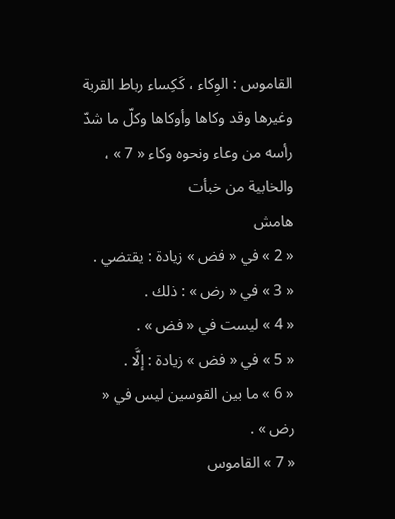القاموس : الوِكاء ، كَكِساء رباط القربة وغيرها وقد وكاها وأوكاها وكلّ ما شدّ رأسه من وعاء ونحوه وكاء « 7 » ، والخابية من خبأت
هامش
« 2 » في « فض » زيادة : يقتضي .
« 3 » في « رض » : ذلك .
« 4 » ليست في « فض » .
« 5 » في « فض » زيادة : إلَّا .
« 6 » ما بين القوسين ليس في « رض » .
« 7 » القاموس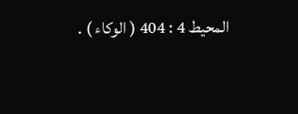المحيط 4 : 404 ( الوكاء ) .